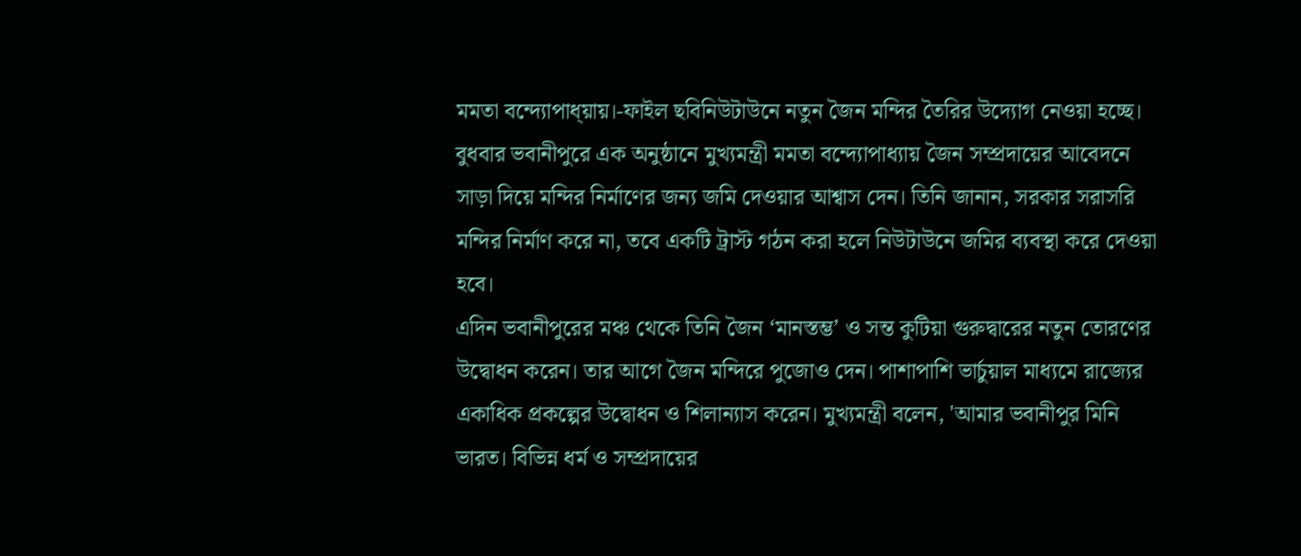মমতা বন্দ্যোপাধ্য়ায়।-ফাইল ছবিনিউটাউনে নতুন জৈন মন্দির তৈরির উদ্যোগ নেওয়া হচ্ছে। বুধবার ভবানীপুরে এক অনুষ্ঠানে মুখ্যমন্ত্রী মমতা বন্দ্যোপাধ্যায় জৈন সম্প্রদায়ের আবেদনে সাড়া দিয়ে মন্দির নির্মাণের জন্য জমি দেওয়ার আশ্বাস দেন। তিনি জানান, সরকার সরাসরি মন্দির নির্মাণ করে না, তবে একটি ট্রাস্ট গঠন করা হলে নিউটাউনে জমির ব্যবস্থা করে দেওয়া হবে।
এদিন ভবানীপুরের মঞ্চ থেকে তিনি জৈন ‘মানস্তম্ভ’ ও সন্ত কুটিয়া গুরুদ্বারের নতুন তোরণের উদ্বোধন করেন। তার আগে জৈন মন্দিরে পুজোও দেন। পাশাপাশি ভার্চুয়াল মাধ্যমে রাজ্যের একাধিক প্রকল্পের উদ্বোধন ও শিলান্যাস করেন। মুখ্যমন্ত্রী বলেন, 'আমার ভবানীপুর মিনি ভারত। বিভিন্ন ধর্ম ও সম্প্রদায়ের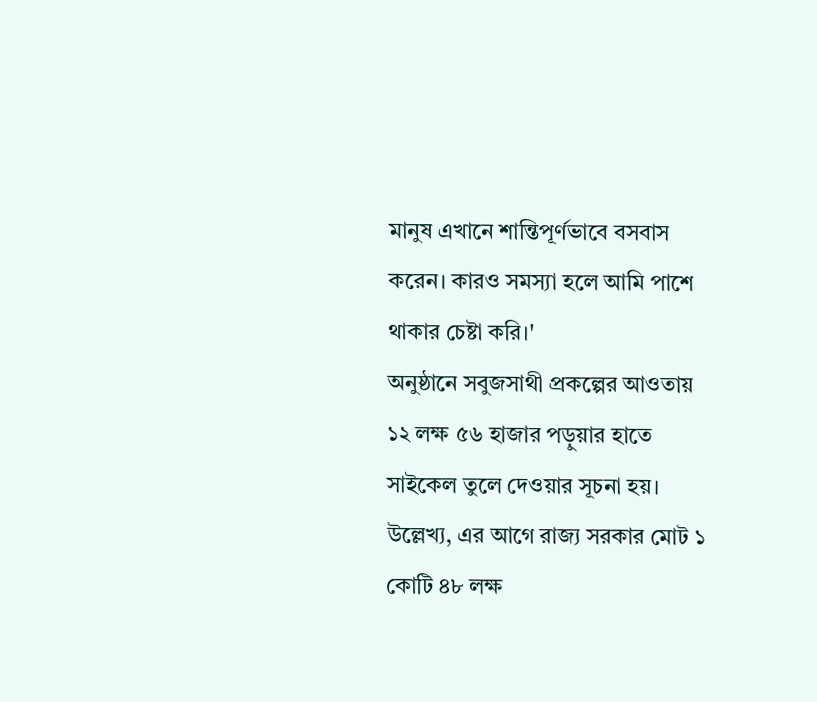মানুষ এখানে শান্তিপূর্ণভাবে বসবাস করেন। কারও সমস্যা হলে আমি পাশে থাকার চেষ্টা করি।'
অনুষ্ঠানে সবুজসাথী প্রকল্পের আওতায় ১২ লক্ষ ৫৬ হাজার পড়ুয়ার হাতে সাইকেল তুলে দেওয়ার সূচনা হয়। উল্লেখ্য, এর আগে রাজ্য সরকার মোট ১ কোটি ৪৮ লক্ষ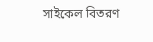সাইকেল বিতরণ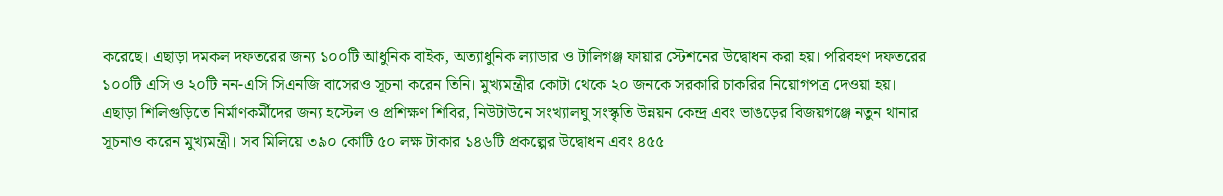করেছে। এছাড়া দমকল দফতরের জন্য ১০০টি আধুনিক বাইক, অত্যাধুনিক ল্যাডার ও টালিগঞ্জ ফায়ার স্টেশনের উদ্বোধন করা হয়। পরিবহণ দফতরের ১০০টি এসি ও ২০টি নন-এসি সিএনজি বাসেরও সূচনা করেন তিনি। মুখ্যমন্ত্রীর কোটা থেকে ২০ জনকে সরকারি চাকরির নিয়োগপত্র দেওয়া হয়।
এছাড়া শিলিগুড়িতে নির্মাণকর্মীদের জন্য হস্টেল ও প্রশিক্ষণ শিবির, নিউটাউনে সংখ্যালঘু সংস্কৃতি উন্নয়ন কেন্দ্র এবং ভাঙড়ের বিজয়গঞ্জে নতুন থানার সূচনাও করেন মুখ্যমন্ত্রী। সব মিলিয়ে ৩৯০ কোটি ৫০ লক্ষ টাকার ১৪৬টি প্রকল্পের উদ্বোধন এবং ৪৫৫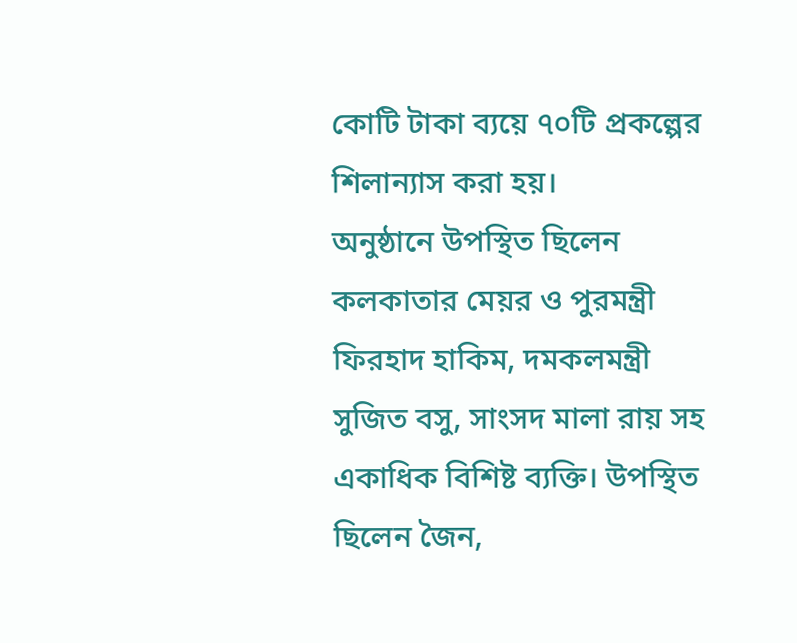কোটি টাকা ব্যয়ে ৭০টি প্রকল্পের শিলান্যাস করা হয়।
অনুষ্ঠানে উপস্থিত ছিলেন কলকাতার মেয়র ও পুরমন্ত্রী ফিরহাদ হাকিম, দমকলমন্ত্রী সুজিত বসু, সাংসদ মালা রায় সহ একাধিক বিশিষ্ট ব্যক্তি। উপস্থিত ছিলেন জৈন,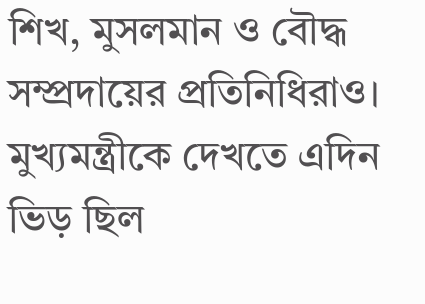শিখ, মুসলমান ও বৌদ্ধ সম্প্রদায়ের প্রতিনিধিরাও।
মুখ্যমন্ত্রীকে দেখতে এদিন ভিড় ছিল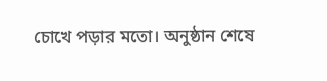চোখে পড়ার মতো। অনুষ্ঠান শেষে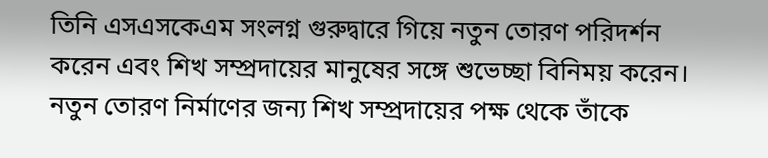তিনি এসএসকেএম সংলগ্ন গুরুদ্বারে গিয়ে নতুন তোরণ পরিদর্শন করেন এবং শিখ সম্প্রদায়ের মানুষের সঙ্গে শুভেচ্ছা বিনিময় করেন। নতুন তোরণ নির্মাণের জন্য শিখ সম্প্রদায়ের পক্ষ থেকে তাঁকে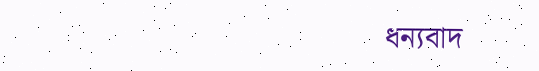ধন্যবাদ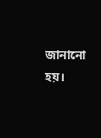জানানো হয়।